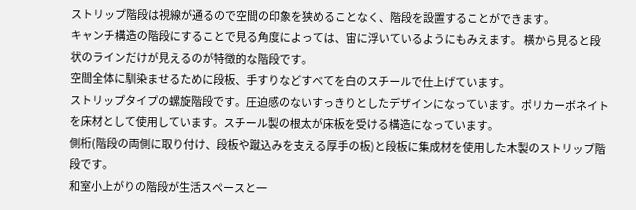ストリップ階段は視線が通るので空間の印象を狭めることなく、階段を設置することができます。
キャンチ構造の階段にすることで見る角度によっては、宙に浮いているようにもみえます。 横から見ると段状のラインだけが見えるのが特徴的な階段です。
空間全体に馴染ませるために段板、手すりなどすべてを白のスチールで仕上げています。
ストリップタイプの螺旋階段です。圧迫感のないすっきりとしたデザインになっています。ポリカーボネイトを床材として使用しています。スチール製の根太が床板を受ける構造になっています。
側桁(階段の両側に取り付け、段板や蹴込みを支える厚手の板)と段板に集成材を使用した木製のストリップ階段です。
和室小上がりの階段が生活スペースと一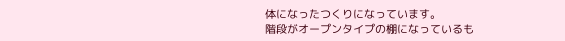体になったつくりになっています。
階段がオープンタイプの棚になっているも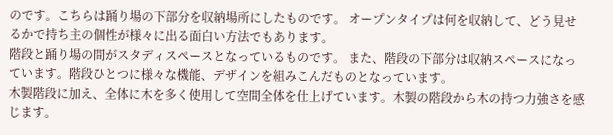のです。こちらは踊り場の下部分を収納場所にしたものです。 オープンタイプは何を収納して、どう見せるかで持ち主の個性が様々に出る面白い方法でもあります。
階段と踊り場の間がスタディスペースとなっているものです。 また、階段の下部分は収納スペースになっています。階段ひとつに様々な機能、デザインを組みこんだものとなっています。
木製階段に加え、全体に木を多く使用して空間全体を仕上げています。木製の階段から木の持つ力強さを感じます。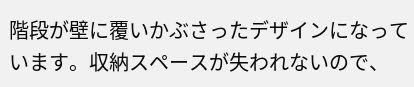階段が壁に覆いかぶさったデザインになっています。収納スペースが失われないので、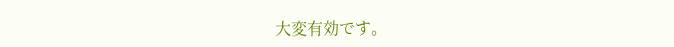大変有効です。